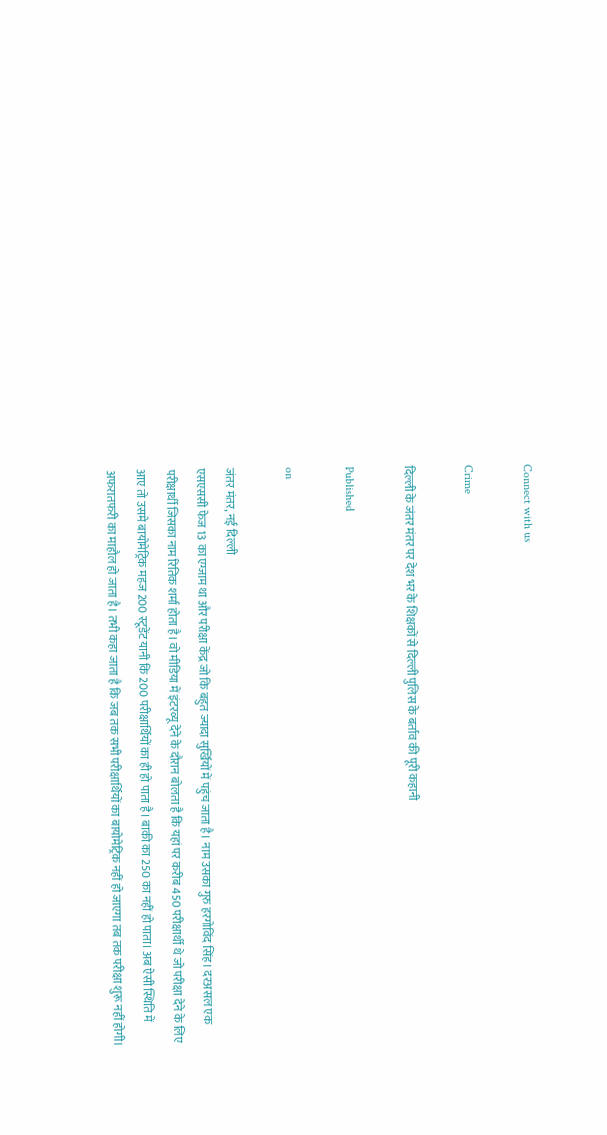Connect with us

Crime

दिल्ली के जंतर मंतर पर देश भर के शिक्षकों से दिल्ली पुलिस के बर्ताव की पूरी कहानी

Published

on

जंतर मंतर, नई दिल्ली
एसएससी फेज 13 का एग्जाम था और परीक्षा केंद्र जो कि बहुत ज्यादा सुर्खियों में पहुंच जाता है। नाम उसका गुरु हरगोविंद सिंह। दरअसल एक परीक्षार्थी जिसका नाम रितिक शर्मा होता है। वो मीडिया में इंटरव्यू देने के दौरान बोलता है कि यहां पर करीब 450 परीक्षार्थी थे जो परीक्षा देने के लिए आए तो उसमे बायोमेट्रिक महज 200 स्टूडेंट यानी कि 200 परीक्षार्थियों का ही हो पाता है। बाकी का 250 का नहीं हो पाता। अब ऐसी स्थिति में अफरातफरी का माहौल हो जाता है। तभी कहा जाता है कि जब तक सभी परीक्षार्थियों का बायोमेट्रिक नहीं हो जाएगा तब तक परीक्षा शुरू नहीं होगी।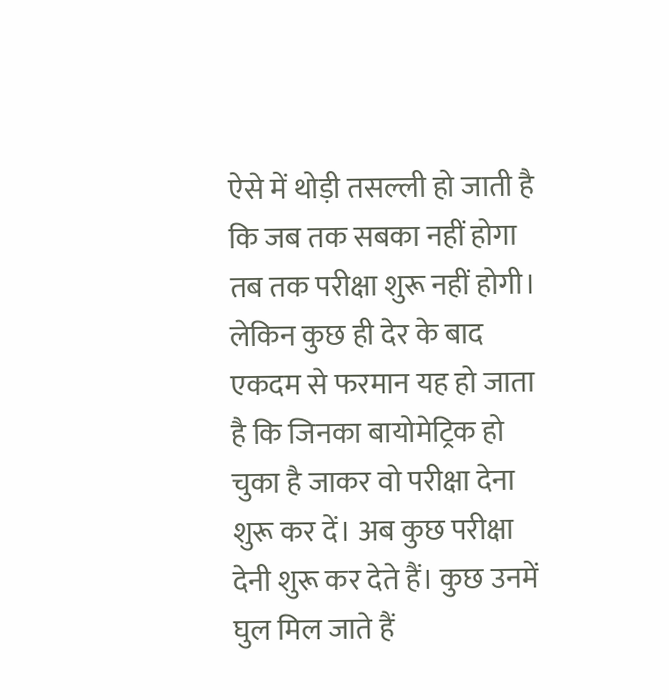ऐसे में थोड़ी तसल्ली हो जाती है कि जब तक सबका नहीं होगा तब तक परीक्षा शुरू नहीं होगी। लेकिन कुछ ही देर के बाद एकदम से फरमान यह हो जाता है कि जिनका बायोमेट्रिक हो चुका है जाकर वो परीक्षा देना शुरू कर दें। अब कुछ परीक्षा देनी शुरू कर देते हैं। कुछ उनमें घुल मिल जाते हैं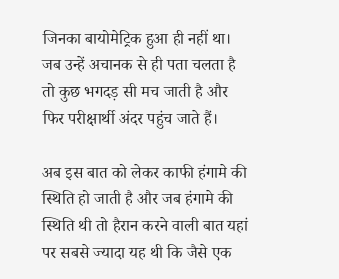जिनका बायोमेट्रिक हुआ ही नहीं था। जब उन्हें अचानक से ही पता चलता है तो कुछ भगदड़ सी मच जाती है और फिर परीक्षार्थी अंदर पहुंच जाते हैं।

अब इस बात को लेकर काफी हंगामे की स्थिति हो जाती है और जब हंगामे की स्थिति थी तो हैरान करने वाली बात यहां पर सबसे ज्यादा यह थी कि जैसे एक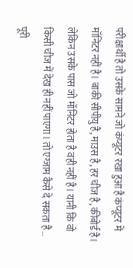परीक्षार्थी है तो उसके सामने जो कंप्यूटर रखा हुआ है कंप्यूटर में मॉनिटर नहीं है। बाकी सीपीयु है, माउस है, हर चीज है, कीबोर्ड है। लेकिन उसके पास जो मॉनिटर होता है वही नहीं है। यानी कि वो किसी चीज में देख ही नहीं पाएगा। तो एग्जाम कैसे दे सकता है… पूरी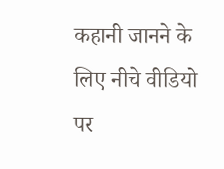कहानी जानने के लिए नीचे वीडियो पर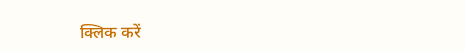क्लिक करें